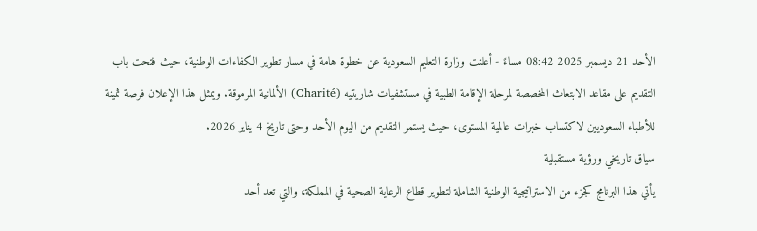الأحد 21 ديسمبر 2025 08:42 مساءً - أعلنت وزارة التعليم السعودية عن خطوة هامة في مسار تطوير الكفاءات الوطنية، حيث فتحت باب التقديم على مقاعد الابتعاث المخصصة لمرحلة الإقامة الطبية في مستشفيات شاريتيه (Charité) الألمانية المرموقة. ويمثل هذا الإعلان فرصة ثمينة للأطباء السعوديين لاكتساب خبرات عالمية المستوى، حيث يستمر التقديم من اليوم الأحد وحتى تاريخ 4 يناير 2026.
سياق تاريخي ورؤية مستقبلية
يأتي هذا البرنامج كجزء من الاستراتيجية الوطنية الشاملة لتطوير قطاع الرعاية الصحية في المملكة، والتي تعد أحد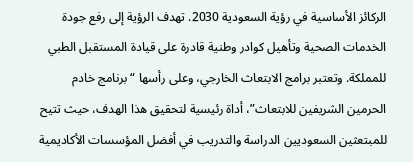الركائز الأساسية في رؤية السعودية 2030. تهدف الرؤية إلى رفع جودة الخدمات الصحية وتأهيل كوادر وطنية قادرة على قيادة المستقبل الطبي للمملكة. وتعتبر برامج الابتعاث الخارجي، وعلى رأسها “برنامج خادم الحرمين الشريفين للابتعاث”، أداة رئيسية لتحقيق هذا الهدف، حيث تتيح للمبتعثين السعوديين الدراسة والتدريب في أفضل المؤسسات الأكاديمية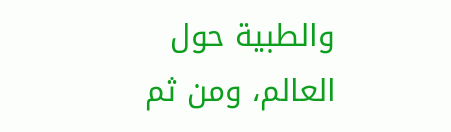والطبية حول العالم، ومن ثم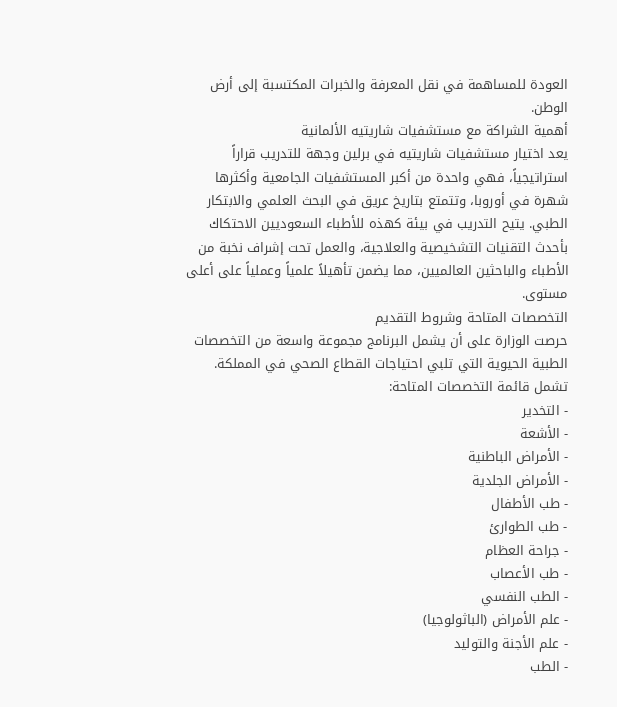العودة للمساهمة في نقل المعرفة والخبرات المكتسبة إلى أرض الوطن.
أهمية الشراكة مع مستشفيات شاريتيه الألمانية
يعد اختيار مستشفيات شاريتيه في برلين وجهة للتدريب قراراً استراتيجياً، فهي واحدة من أكبر المستشفيات الجامعية وأكثرها شهرة في أوروبا، وتتمتع بتاريخ عريق في البحث العلمي والابتكار الطبي. يتيح التدريب في بيئة كهذه للأطباء السعوديين الاحتكاك بأحدث التقنيات التشخيصية والعلاجية، والعمل تحت إشراف نخبة من الأطباء والباحثين العالميين، مما يضمن تأهيلاً علمياً وعملياً على أعلى مستوى.
التخصصات المتاحة وشروط التقديم
حرصت الوزارة على أن يشمل البرنامج مجموعة واسعة من التخصصات الطبية الحيوية التي تلبي احتياجات القطاع الصحي في المملكة. تشمل قائمة التخصصات المتاحة:
- التخدير
- الأشعة
- الأمراض الباطنية
- الأمراض الجلدية
- طب الأطفال
- طب الطوارئ
- جراحة العظام
- طب الأعصاب
- الطب النفسي
- علم الأمراض (الباثولوجيا)
- علم الأجنة والتوليد
- الطب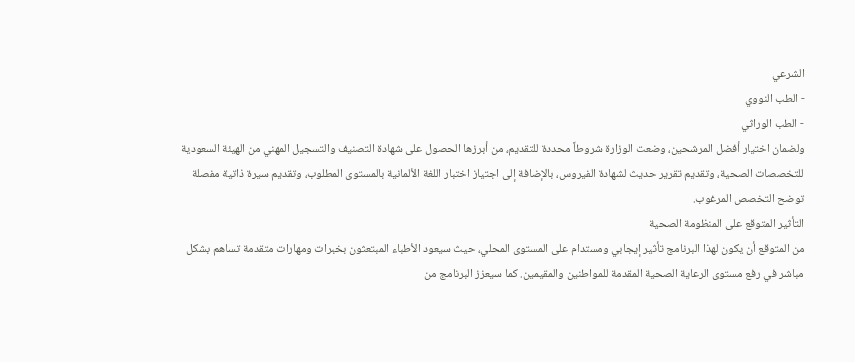الشرعي
- الطب النووي
- الطب الوراثي
ولضمان اختيار أفضل المرشحين، وضعت الوزارة شروطاً محددة للتقديم، من أبرزها الحصول على شهادة التصنيف والتسجيل المهني من الهيئة السعودية للتخصصات الصحية، وتقديم تقرير حديث لشهادة الفيروس، بالإضافة إلى اجتياز اختبار اللغة الألمانية بالمستوى المطلوب، وتقديم سيرة ذاتية مفصلة توضح التخصص المرغوب.
التأثير المتوقع على المنظومة الصحية
من المتوقع أن يكون لهذا البرنامج تأثير إيجابي ومستدام على المستوى المحلي، حيث سيعود الأطباء المبتعثون بخبرات ومهارات متقدمة تساهم بشكل مباشر في رفع مستوى الرعاية الصحية المقدمة للمواطنين والمقيمين. كما سيعزز البرنامج من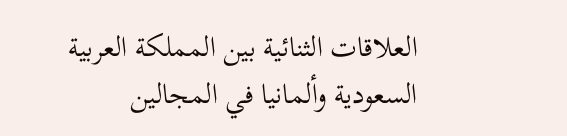العلاقات الثنائية بين المملكة العربية السعودية وألمانيا في المجالين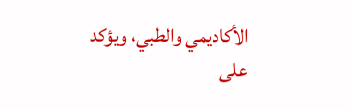الأكاديمي والطبي، ويؤكد على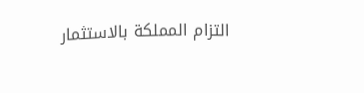التزام المملكة بالاستثمار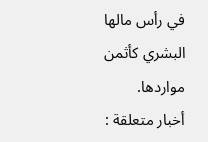في رأس مالها البشري كأثمن مواردها.
أخبار متعلقة :